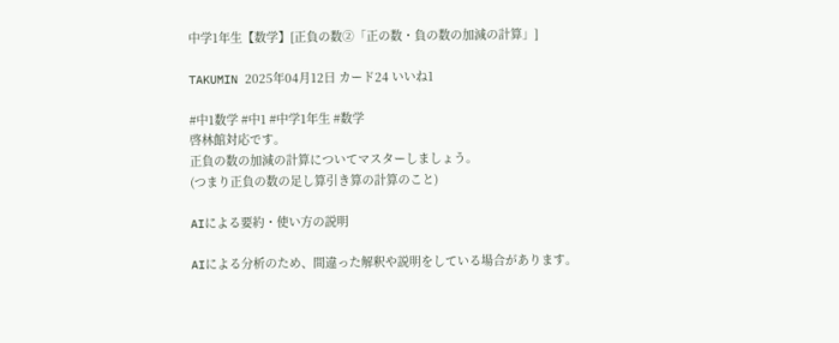中学1年生【数学】[正負の数②「正の数・負の数の加減の計算」]

TAKUMIN 2025年04月12日 カード24 いいね1

#中1数学 #中1 #中学1年生 #数学
啓林館対応です。
正負の数の加減の計算についてマスターしましょう。
(つまり正負の数の足し算引き算の計算のこと)

AIによる要約・使い方の説明

AIによる分析のため、間違った解釈や説明をしている場合があります。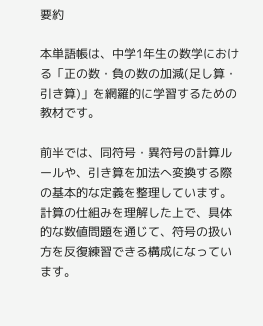要約

本単語帳は、中学1年生の数学における「正の数・負の数の加減(足し算・引き算)」を網羅的に学習するための教材です。

前半では、同符号・異符号の計算ルールや、引き算を加法へ変換する際の基本的な定義を整理しています。計算の仕組みを理解した上で、具体的な数値問題を通じて、符号の扱い方を反復練習できる構成になっています。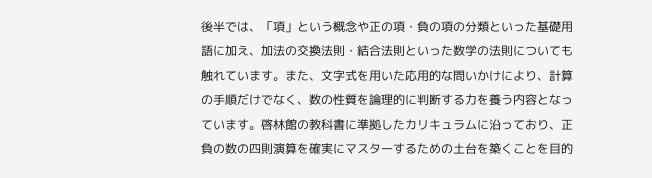後半では、「項」という概念や正の項・負の項の分類といった基礎用語に加え、加法の交換法則・結合法則といった数学の法則についても触れています。また、文字式を用いた応用的な問いかけにより、計算の手順だけでなく、数の性質を論理的に判断する力を養う内容となっています。啓林館の教科書に準拠したカリキュラムに沿っており、正負の数の四則演算を確実にマスターするための土台を築くことを目的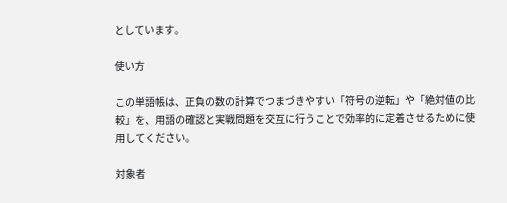としています。

使い方

この単語帳は、正負の数の計算でつまづきやすい「符号の逆転」や「絶対値の比較」を、用語の確認と実戦問題を交互に行うことで効率的に定着させるために使用してください。

対象者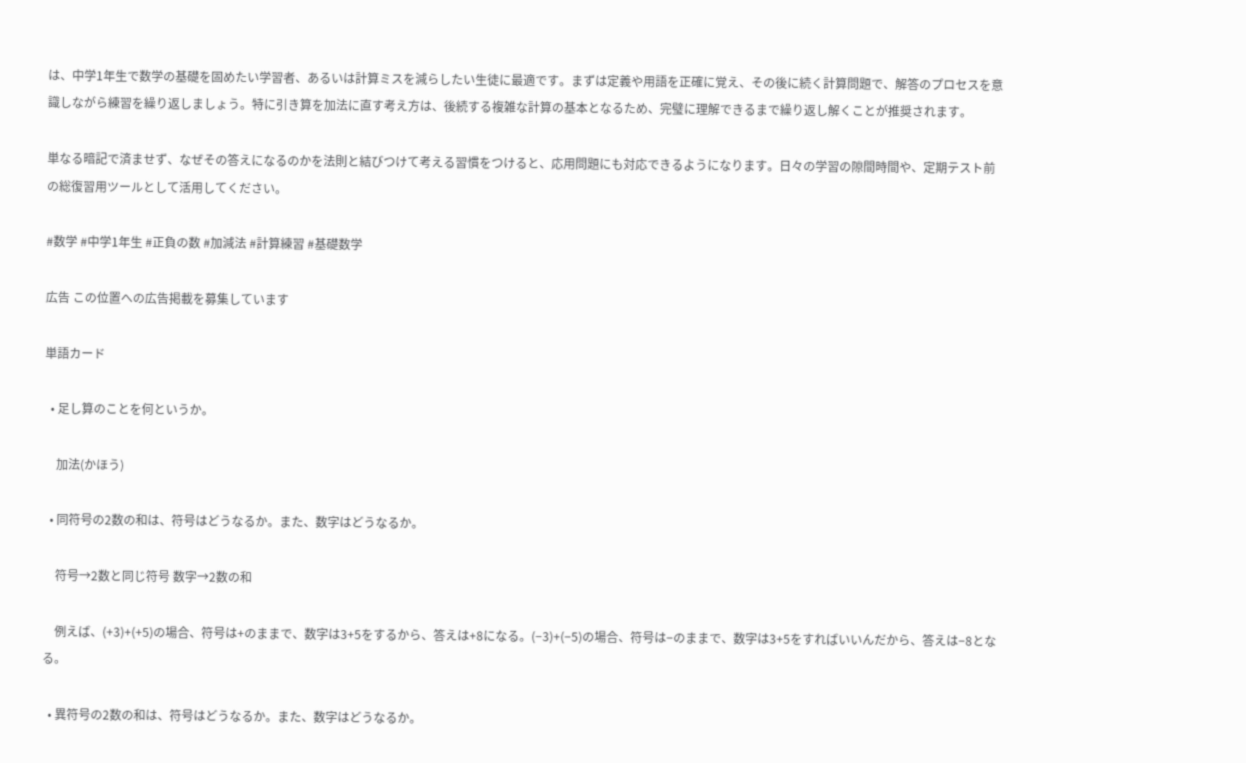は、中学1年生で数学の基礎を固めたい学習者、あるいは計算ミスを減らしたい生徒に最適です。まずは定義や用語を正確に覚え、その後に続く計算問題で、解答のプロセスを意識しながら練習を繰り返しましょう。特に引き算を加法に直す考え方は、後続する複雑な計算の基本となるため、完璧に理解できるまで繰り返し解くことが推奨されます。

単なる暗記で済ませず、なぜその答えになるのかを法則と結びつけて考える習慣をつけると、応用問題にも対応できるようになります。日々の学習の隙間時間や、定期テスト前の総復習用ツールとして活用してください。

#数学 #中学1年生 #正負の数 #加減法 #計算練習 #基礎数学

広告 この位置への広告掲載を募集しています

単語カード

  • 足し算のことを何というか。

    加法(かほう)

  • 同符号の2数の和は、符号はどうなるか。また、数字はどうなるか。

    符号→2数と同じ符号 数字→2数の和

    例えば、(+3)+(+5)の場合、符号は+のままで、数字は3+5をするから、答えは+8になる。(−3)+(−5)の場合、符号は−のままで、数字は3+5をすればいいんだから、答えは−8となる。

  • 異符号の2数の和は、符号はどうなるか。また、数字はどうなるか。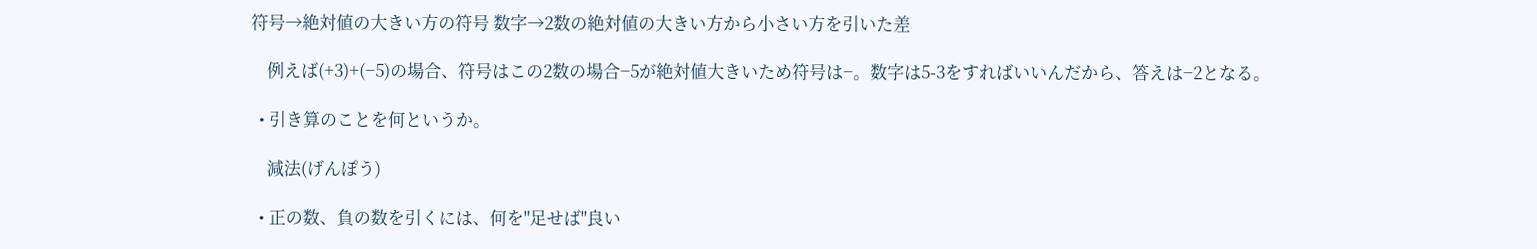符号→絶対値の大きい方の符号 数字→2数の絶対値の大きい方から小さい方を引いた差

    例えば(+3)+(−5)の場合、符号はこの2数の場合−5が絶対値大きいため符号は−。数字は5-3をすればいいんだから、答えは−2となる。

  • 引き算のことを何というか。

    減法(げんぽう)

  • 正の数、負の数を引くには、何を"足せば"良い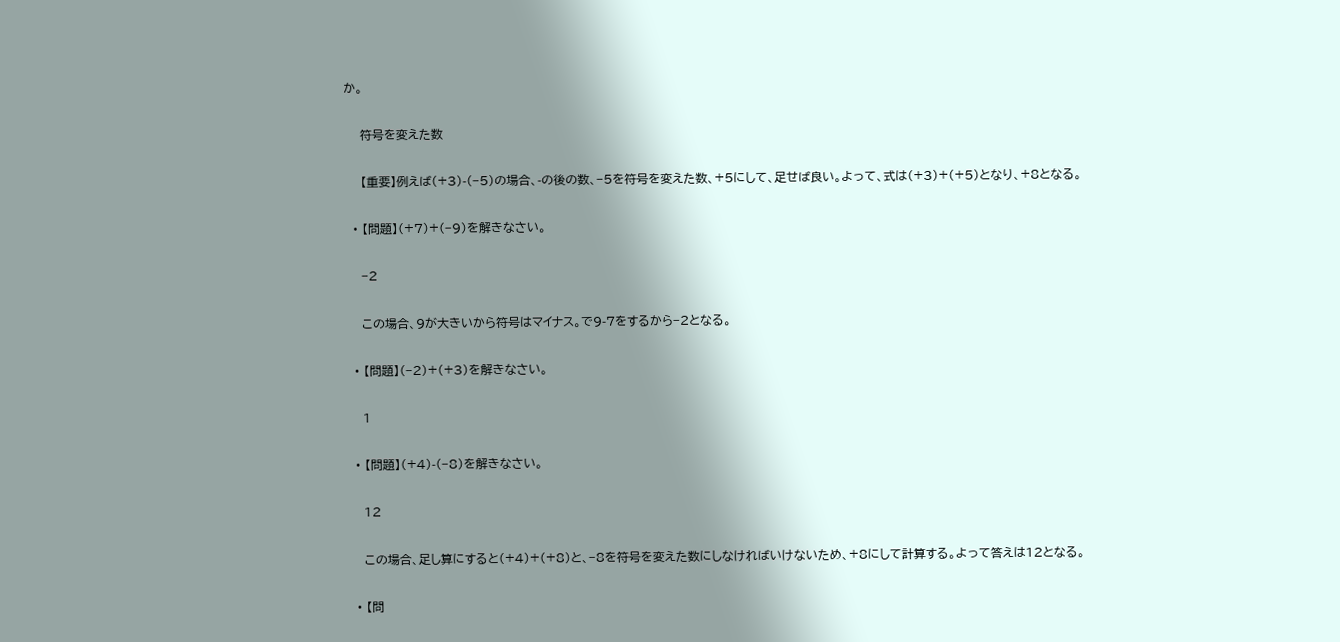か。

    符号を変えた数

    【重要】例えば(+3)-(−5)の場合、-の後の数、−5を符号を変えた数、+5にして、足せば良い。よって、式は(+3)+(+5)となり、+8となる。

  • 【問題】(+7)+(−9)を解きなさい。

    −2

    この場合、9が大きいから符号はマイナス。で9-7をするから−2となる。

  • 【問題】(−2)+(+3)を解きなさい。

    1

  • 【問題】(+4)-(−8)を解きなさい。

    12

    この場合、足し算にすると(+4)+(+8)と、−8を符号を変えた数にしなければいけないため、+8にして計算する。よって答えは12となる。

  • 【問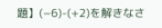題】(−6)-(+2)を解きなさ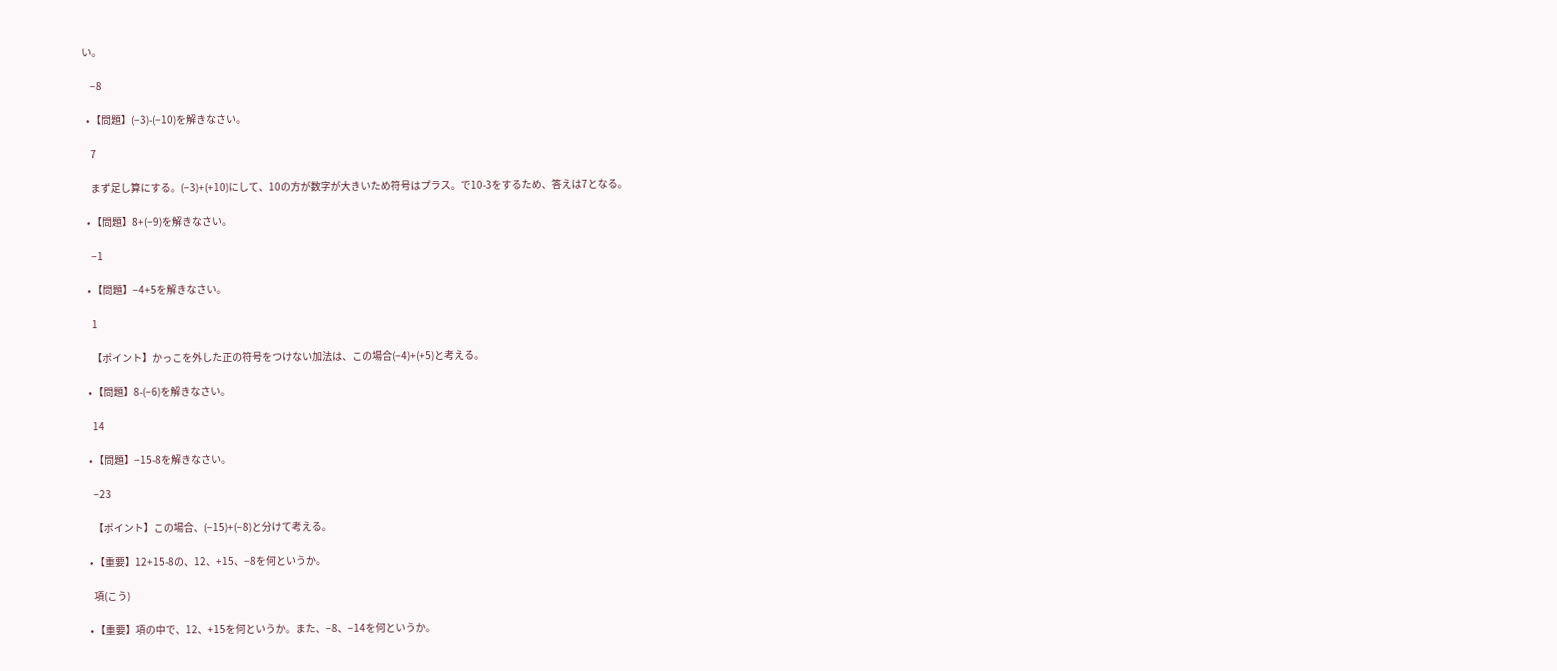い。

    −8

  • 【問題】(−3)-(−10)を解きなさい。

    7

    まず足し算にする。(−3)+(+10)にして、10の方が数字が大きいため符号はプラス。で10-3をするため、答えは7となる。

  • 【問題】8+(−9)を解きなさい。

    −1

  • 【問題】−4+5を解きなさい。

    1

    【ポイント】かっこを外した正の符号をつけない加法は、この場合(−4)+(+5)と考える。

  • 【問題】8-(−6)を解きなさい。

    14

  • 【問題】−15-8を解きなさい。

    −23

    【ポイント】この場合、(−15)+(−8)と分けて考える。

  • 【重要】12+15-8の、12、+15、−8を何というか。

    項(こう)

  • 【重要】項の中で、12、+15を何というか。また、−8、−14を何というか。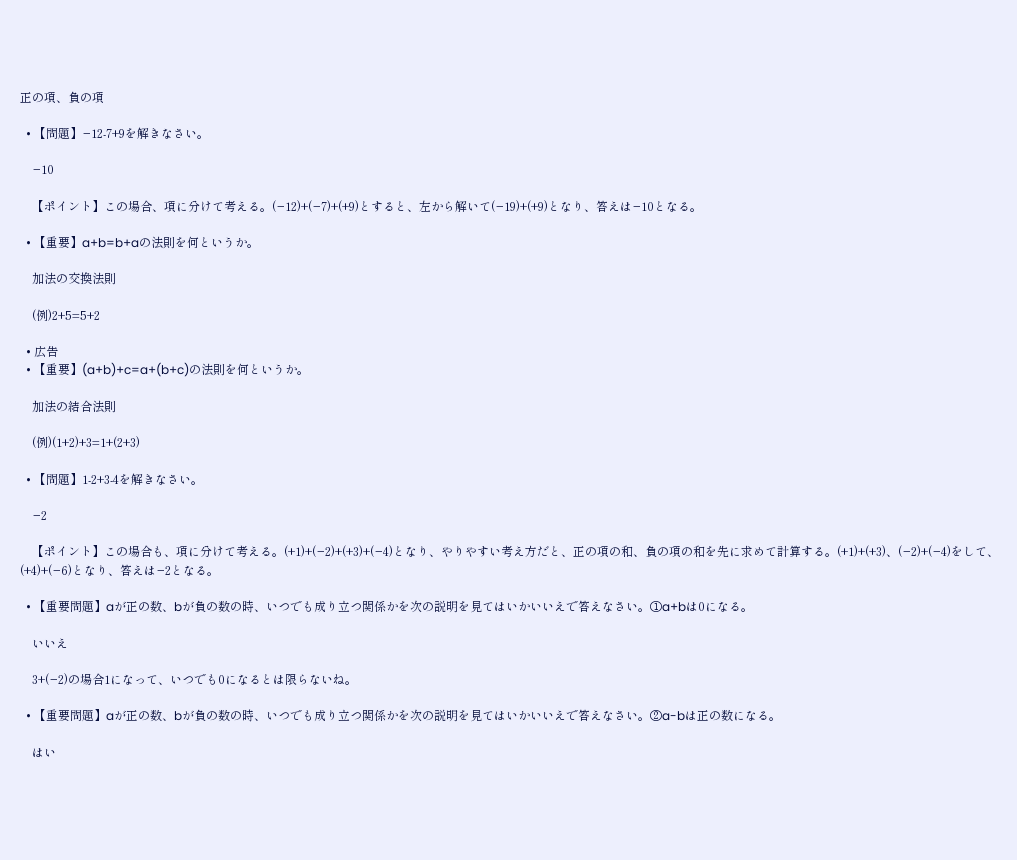正の項、負の項

  • 【問題】−12-7+9を解きなさい。

    −10

    【ポイント】この場合、項に分けて考える。(−12)+(−7)+(+9)とすると、左から解いて(−19)+(+9)となり、答えは−10となる。

  • 【重要】a+b=b+aの法則を何というか。

    加法の交換法則

    (例)2+5=5+2

  • 広告
  • 【重要】(a+b)+c=a+(b+c)の法則を何というか。

    加法の結合法則

    (例)(1+2)+3=1+(2+3)

  • 【問題】1-2+3-4を解きなさい。

    −2

    【ポイント】この場合も、項に分けて考える。(+1)+(−2)+(+3)+(−4)となり、やりやすい考え方だと、正の項の和、負の項の和を先に求めて計算する。(+1)+(+3)、(−2)+(−4)をして、(+4)+(−6)となり、答えは−2となる。

  • 【重要問題】aが正の数、bが負の数の時、いつでも成り立つ関係かを次の説明を見てはいかいいえで答えなさい。①a+bは0になる。

    いいえ

    3+(−2)の場合1になって、いつでも0になるとは限らないね。

  • 【重要問題】aが正の数、bが負の数の時、いつでも成り立つ関係かを次の説明を見てはいかいいえで答えなさい。②a-bは正の数になる。

    はい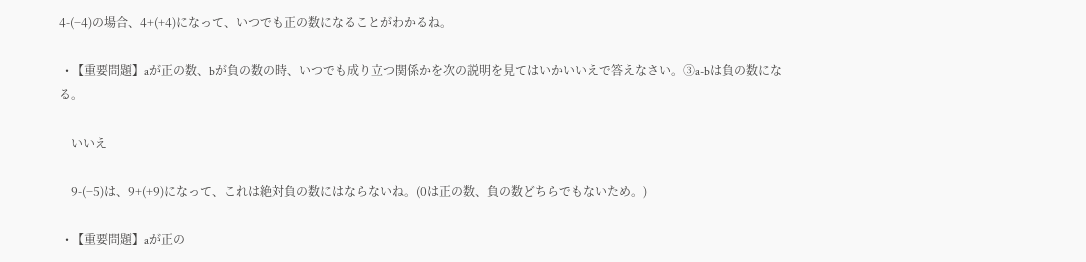4-(−4)の場合、4+(+4)になって、いつでも正の数になることがわかるね。

  • 【重要問題】aが正の数、bが負の数の時、いつでも成り立つ関係かを次の説明を見てはいかいいえで答えなさい。③a-bは負の数になる。

    いいえ

    9-(−5)は、9+(+9)になって、これは絶対負の数にはならないね。(0は正の数、負の数どちらでもないため。)

  • 【重要問題】aが正の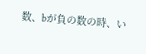数、bが負の数の時、い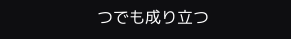つでも成り立つ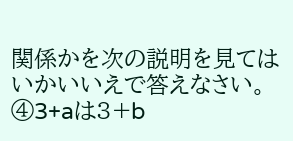関係かを次の説明を見てはいかいいえで答えなさい。④3+aは3+b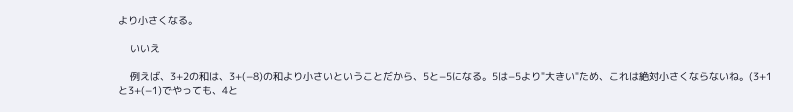より小さくなる。

    いいえ

    例えば、3+2の和は、3+(−8)の和より小さいということだから、5と−5になる。5は−5より"大きい"ため、これは絶対小さくならないね。(3+1と3+(−1)でやっても、4と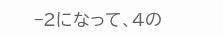−2になって、4の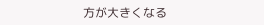方が大きくなる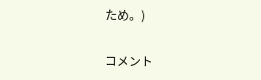ため。)

コメント